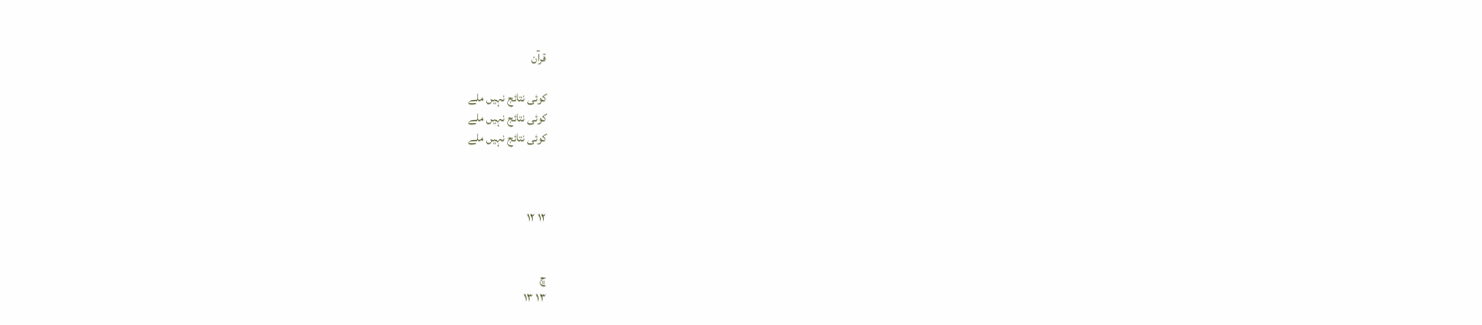قرآن

کوئی نتائج نہیں ملے
کوئی نتائج نہیں ملے
کوئی نتائج نہیں ملے



١٢ ١٢


ڇ
١٣ ١٣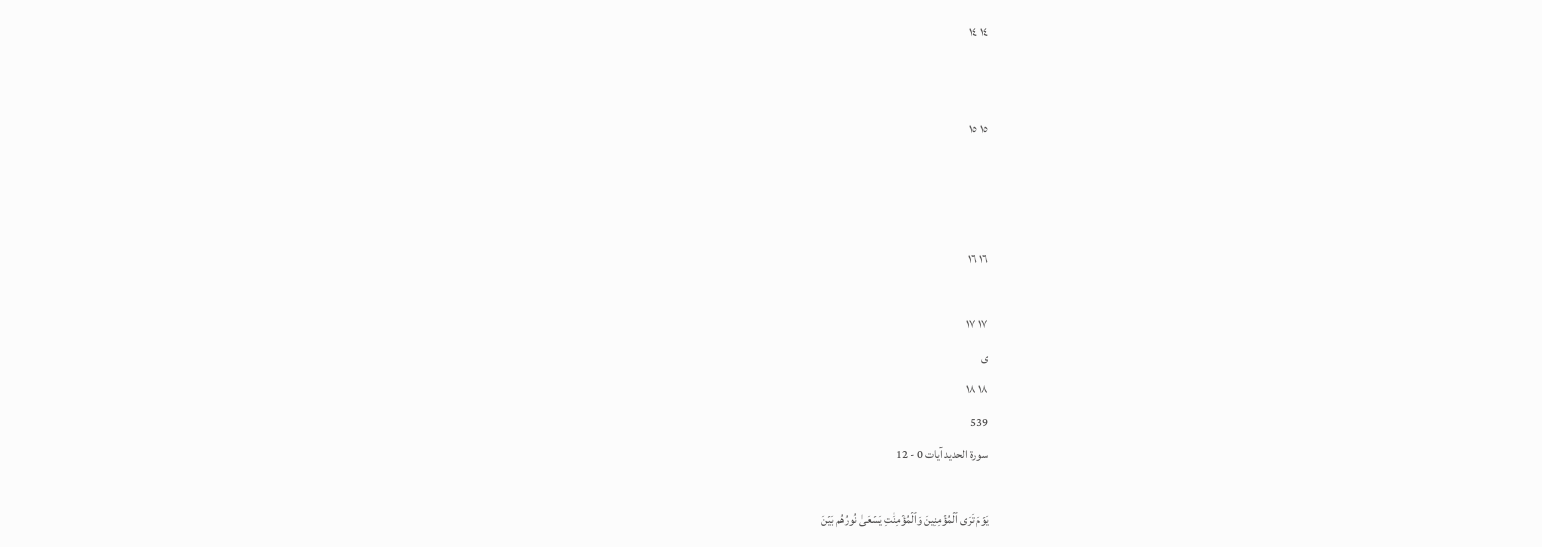١٤ ١٤


١٥ ١٥



١٦ ١٦

١٧ ١٧
ی
١٨ ١٨
539
سورۃ الحديد آیات 0 - 12

يَوۡمَ تَرَى ٱلۡمُؤۡمِنِينَ وَٱلۡمُؤۡمِنَٰتِ يَسۡعَىٰ نُورُهُم بَيۡنَ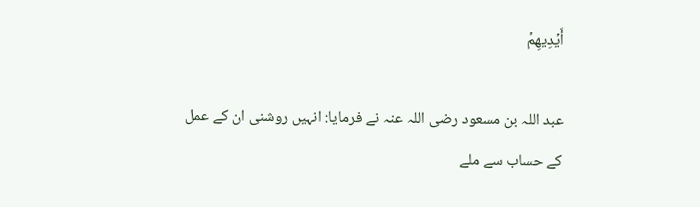أَيۡدِيهِمۡ

عبد اللہ بن مسعود رضی اللہ عنہ نے فرمایا: انہیں روشنی ان کے عمل کے حساب سے ملے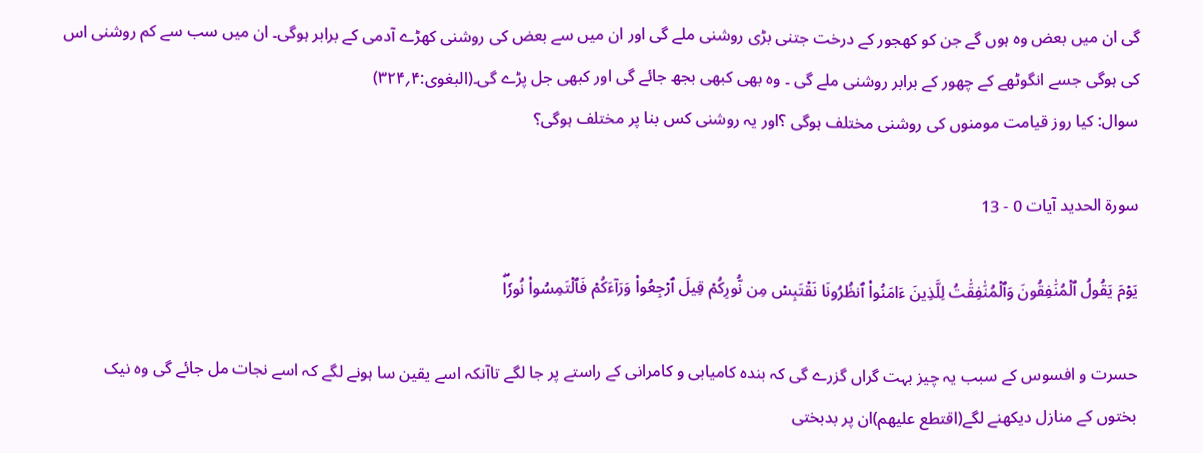گی ان میں بعض وہ ہوں گے جن کو کھجور کے درخت جتنی بڑی روشنی ملے گی اور ان میں سے بعض کی روشنی کھڑے آدمی کے برابر ہوگی۔ ان میں سب سے کم روشنی اس کی ہوگی جسے انگوٹھے کے چھور کے برابر روشنی ملے گی ۔ وہ بھی کبھی بجھ جائے گی اور کبھی جل پڑے گی۔(البغوی:۴؍۳۲۴)
سوال: کیا روز قیامت مومنوں کی روشنی مختلف ہوگی ؟اور یہ روشنی کس بنا پر مختلف ہوگی؟

سورۃ الحديد آیات 0 - 13

يَوۡمَ يَقُولُ ٱلۡمُنَٰفِقُونَ وَٱلۡمُنَٰفِقَٰتُ لِلَّذِينَ ءَامَنُواْ ٱنظُرُونَا نَقۡتَبِسۡ مِن نُّورِكُمۡ قِيلَ ٱرۡجِعُواْ وَرَآءَكُمۡ فَٱلۡتَمِسُواْ نُورٗاۖ

حسرت و افسوس کے سبب یہ چیز بہت گراں گزرے گی کہ بندہ کامیابی و کامرانی کے راستے پر جا لگے تاآنکہ اسے یقین سا ہونے لگے کہ اسے نجات مل جائے گی وہ نیک بختوں کے منازل دیکھنے لگے(اقتطع عليهم)ان پر بدبختی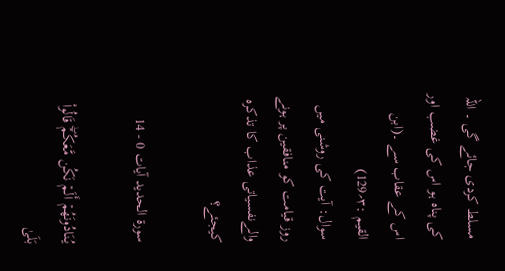مسلط کردی جائے گی ۔ اللہ کی پناہ ہو اس کی غضب اور اس کے عقاب سے ۔(ابن القیم :۳؍129)
سوال: آیت کی روشنی میں روز قیامت کو منافقین پر ہونے والےنفسیاتی عذاب کا تذکرہ کیجئے؟

سورۃ الحديد آیات 0 - 14

يُنَادُونَهُمۡ أَلَمۡ نَكُن مَّعَكُمۡۖ قَالُواْ بَلَىٰ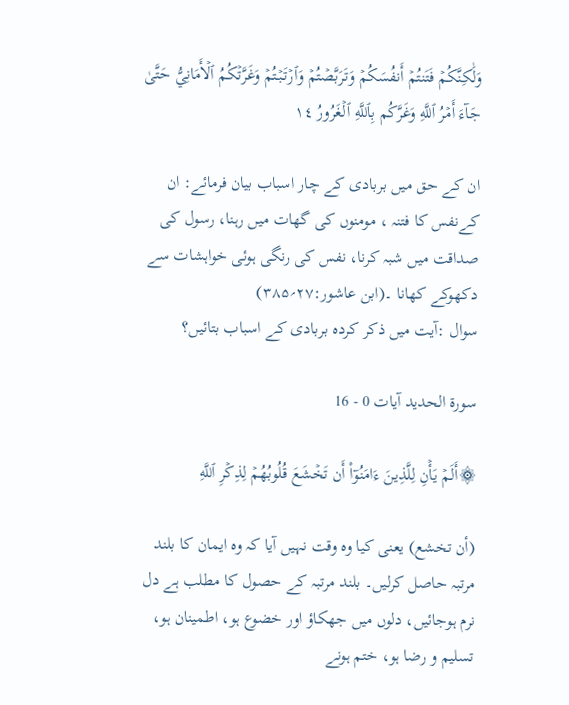وَلَٰكِنَّكُمۡ فَتَنتُمۡ أَنفُسَكُمۡ وَتَرَبَّصۡتُمۡ وَٱرۡتَبۡتُمۡ وَغَرَّتۡكُمُ ٱلۡأَمَانِيُّ حَتَّىٰ جَآءَ أَمۡرُ ٱللَّهِ وَغَرَّكُم بِٱللَّهِ ٱلۡغَرُورُ ١٤

ان کے حق میں بربادی کے چار اسباب بیان فرمائے: ان کےنفس کا فتنہ ، مومنوں کی گھات میں رہنا، رسول کی صداقت میں شبہ کرنا، نفس کی رنگی ہوئی خواہشات سے دکھوکے کھانا ۔(ابن عاشور:۲۷؍۳۸۵)
سوال :آیت میں ذکر کردہ بربادی کے اسباب بتائیں؟

سورۃ الحديد آیات 0 - 16

۞أَلَمۡ يَأۡنِ لِلَّذِينَ ءَامَنُوٓاْ أَن تَخۡشَعَ قُلُوبُهُمۡ لِذِكۡرِ ٱللَّهِ

(أن تخشع) یعنی کیا وہ وقت نہیں آیا کہ وہ ایمان کا بلند مرتبہ حاصل کرلیں۔ بلند مرتبہ کے حصول کا مطلب ہے دل نرم ہوجائیں، دلوں میں جھکاؤ اور خضوع ہو، اطمینان ہو، تسلیم و رضا ہو، ختم ہونے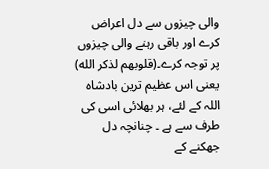والی چیزوں سے دل اعراض کرے اور باقی رہنے والی چیزوں پر توجہ کرے۔(قلوبهم لذكر الله) یعنی اس عظیم ترین بادشاہ اللہ کے لئے، ہر بھلائی اسی کی طرف سے ہے ۔ چنانچہ دل جھکنے کے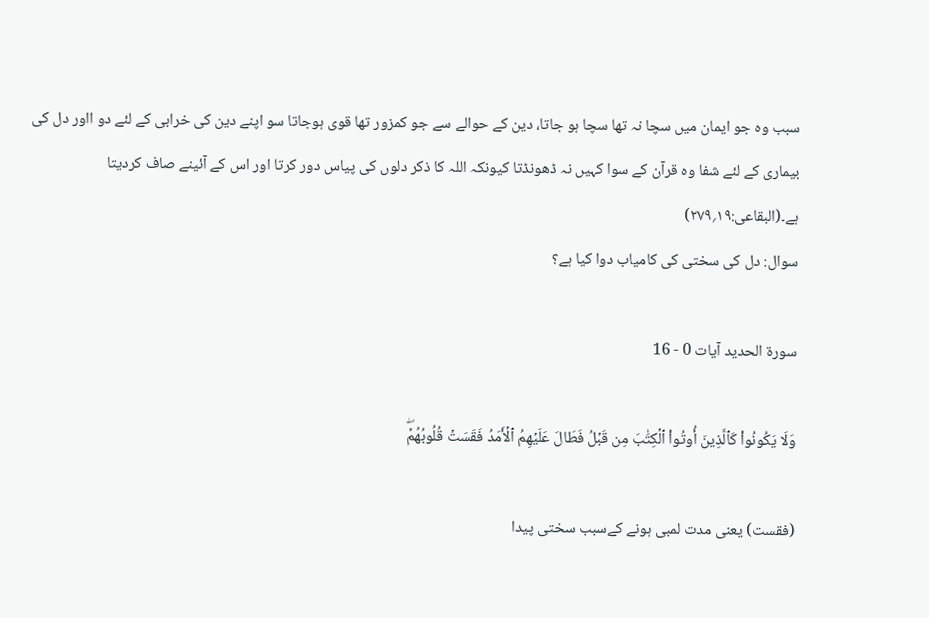سبب وہ جو ایمان میں سچا نہ تھا سچا ہو جاتا، دین کے حوالے سے جو کمزور تھا قوی ہوجاتا سو اپنے دین کی خرابی کے لئے دو ااور دل کی بیماری کے لئے شفا وہ قرآن کے سوا کہیں نہ ڈھونڈتا کیونکہ اللہ کا ذکر دلوں کی پیاس دور کرتا اور اس کے آئینے صاف کردیتا ہے۔(البقاعی:۱۹؍۲۷۹)
سوال: دل کی سختی کی کامیاب دوا کیا ہے؟

سورۃ الحديد آیات 0 - 16

وَلَا يَكُونُواْ كَٱلَّذِينَ أُوتُواْ ٱلۡكِتَٰبَ مِن قَبۡلُ فَطَالَ عَلَيۡهِمُ ٱلۡأَمَدُ فَقَسَتۡ قُلُوبُهُمۡۖ

(فقست) یعنی مدت لمبی ہونے کےسبب سختی پیدا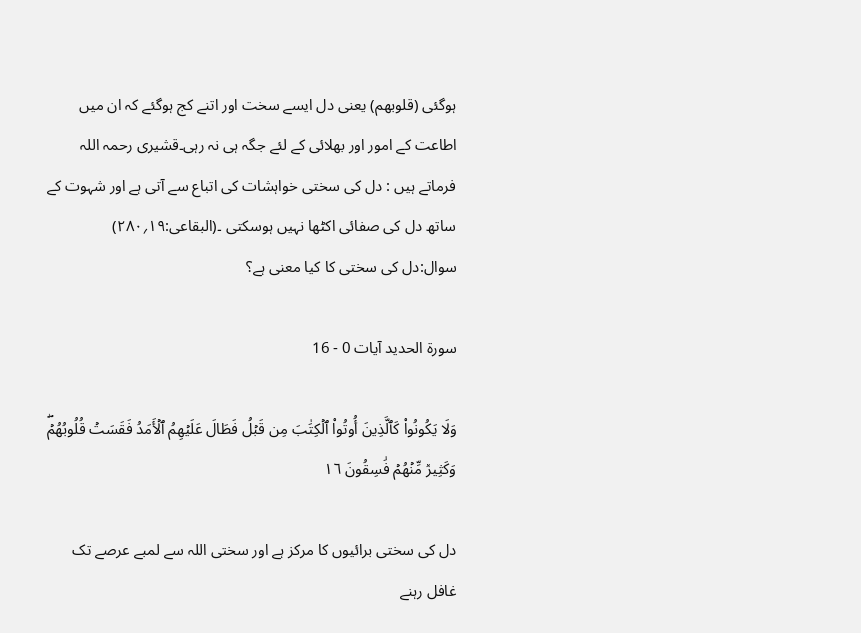ہوگئی (قلوبهم) یعنی دل ایسے سخت اور اتنے کج ہوگئے کہ ان میں اطاعت کے امور اور بھلائی کے لئے جگہ ہی نہ رہی۔قشیری رحمہ اللہ فرماتے ہیں : دل کی سختی خواہشات کی اتباع سے آتی ہے اور شہوت کے ساتھ دل کی صفائی اکٹھا نہیں ہوسکتی ۔(البقاعی:۱۹؍۲۸۰)
سوال:دل کی سختی کا کیا معنی ہے؟

سورۃ الحديد آیات 0 - 16

وَلَا يَكُونُواْ كَٱلَّذِينَ أُوتُواْ ٱلۡكِتَٰبَ مِن قَبۡلُ فَطَالَ عَلَيۡهِمُ ٱلۡأَمَدُ فَقَسَتۡ قُلُوبُهُمۡۖ وَكَثِيرٞ مِّنۡهُمۡ فَٰسِقُونَ ١٦

دل کی سختی برائیوں کا مرکز ہے اور سختی اللہ سے لمبے عرصے تک غافل رہنے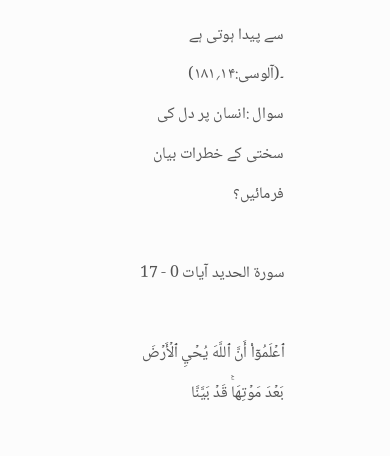سے پیدا ہوتی ہے ۔(آلوسی:۱۴؍۱۸۱)
سوال :انسان پر دل کی سختی کے خطرات بیان فرمائیں؟

سورۃ الحديد آیات 0 - 17

ٱعۡلَمُوٓاْ أَنَّ ٱللَّهَ يُحۡيِ ٱلۡأَرۡضَ بَعۡدَ مَوۡتِهَاۚ قَدۡ بَيَّنَّا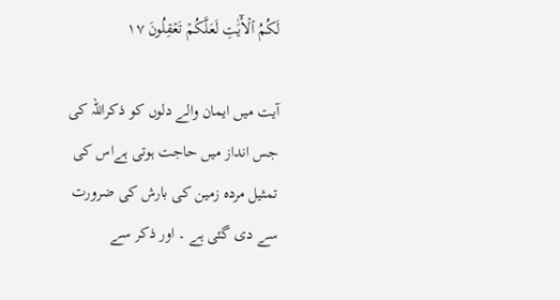لَكُمُ ٱلۡأٓيَٰتِ لَعَلَّكُمۡ تَعۡقِلُونَ ١٧

آیت میں ایمان والے دلوں کو ذکراللہ کی جس انداز میں حاجت ہوتی ہےاس کی تمثیل مردہ زمین کی بارش کی ضرورت سے دی گئی ہے ۔ اور ذکر سے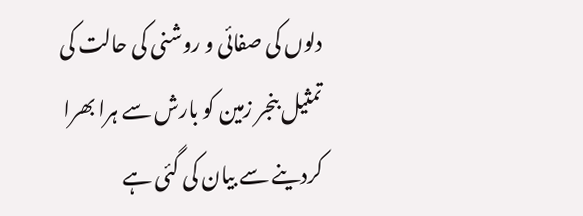دلوں کی صفائی و روشنی کی حالت کی تمثیل بنجر زمین کو بارش سے ہرا بھرا کردینے سے بیان کی گئی ہے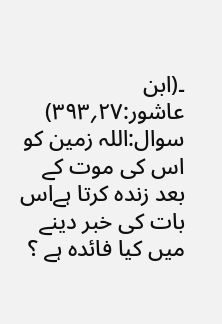۔(ابن عاشور:۲۷؍۳۹۳)
سوال:اللہ زمین کو اس کی موت کے بعد زندہ کرتا ہےاس بات کی خبر دینے میں کیا فائدہ ہے ؟